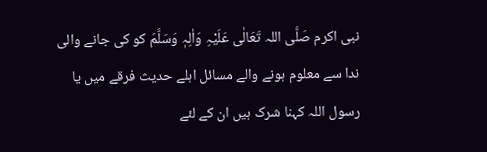نبی اکرم صَلَّی اللہ تَعَالٰی عَلَیْہِ وَاٰلِہٖ وَسَلَّمَ کو کی جانے والی ندا سے معلوم ہونے والے مسائل اہلے حدیث فرقے میں یا رسول اللہ کہنا شرک ہیں ان کے لئے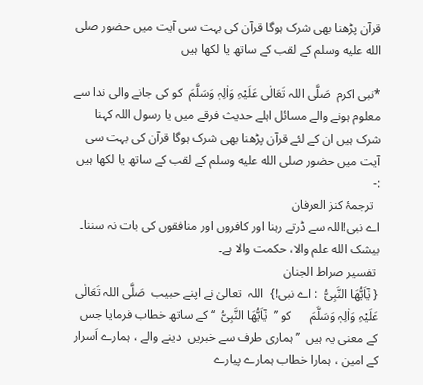قرآن پڑھنا بھی شرک ہوگا قرآن کی بہت سی آیت میں حضور صلى الله عليه وسلم کے لقب کے ساتھ یا لکھا ہیں

*نبی اکرم  صَلَّی اللہ تَعَالٰی عَلَیْہِ وَاٰلِہٖ وَسَلَّمَ  کو کی جانے والی ندا سے معلوم ہونے والے مسائل اہلے حدیث فرقے میں یا رسول اللہ کہنا شرک ہیں ان کے لئے قرآن پڑھنا بھی شرک ہوگا قرآن کی بہت سی آیت میں حضور صلى الله عليه وسلم کے لقب کے ساتھ یا لکھا ہیں :-
  ترجمۂ کنز العرفان
اے نبی!اللہ سے ڈرتے رہنا اور کافروں اور منافقوں کی بات نہ سننا۔ بیشک الله علم والا، حکمت والا ہے۔
 تفسیر صراط الجنان
{ یٰۤاَیُّهَا النَّبِیُّ  : اے نبی!}  اللہ  تعالیٰ نے اپنے حبیب  صَلَّی اللہ تَعَالٰی عَلَیْہِ وَاٰلِہٖ وَسَلَّمَ      کو ’’  یٰۤاَیُّهَا النَّبِیُّ  ‘‘ کے ساتھ خطاب فرمایا جس کے معنی یہ ہیں  ’’ ہماری طرف سے خبریں  دینے والے ، ہمارے اَسرار کے امین ، ہمارا خطاب ہمارے پیارے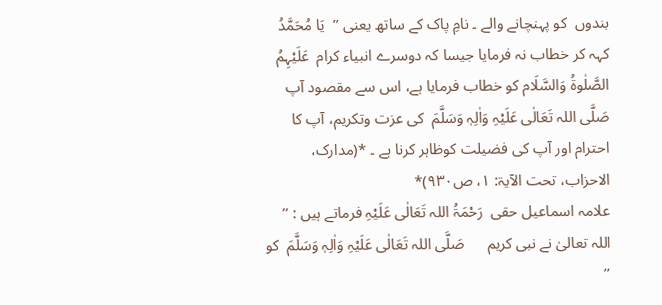بندوں  کو پہنچانے والے ۔ نامِ پاک کے ساتھ یعنی ’’  یَا مُحَمَّدُ   کہہ کر خطاب نہ فرمایا جیسا کہ دوسرے انبیاء کرام  عَلَیْہِمُ الصَّلٰوۃُ وَالسَّلَام کو خطاب فرمایا ہے، اس سے مقصود آپ صَلَّی اللہ تَعَالٰی عَلَیْہِ وَاٰلِہٖ وَسَلَّمَ  کی عزت وتکریم، آپ کا احترام اور آپ کی فضیلت کوظاہر کرنا ہے ۔ *(مدارک، الاحزاب، تحت الآیۃ: ۱، ص۹۳۰)*
علامہ اسماعیل حقی  رَحْمَۃُ اللہ تَعَالٰی عَلَیْہِ فرماتے ہیں : ’’  اللہ تعالیٰ نے نبی کریم      صَلَّی اللہ تَعَالٰی عَلَیْہِ وَاٰلِہٖ وَسَلَّمَ  کو ’’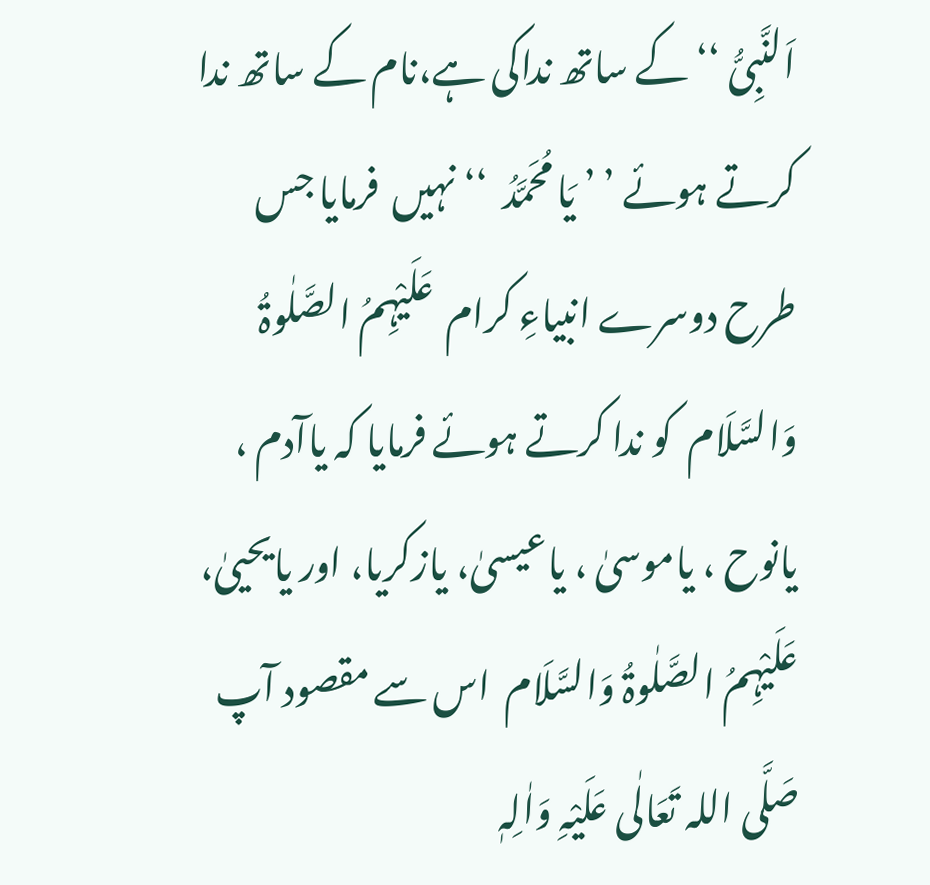اَلنَّبِیُّ ‘‘ کے ساتھ نداکی ہے،نام کے ساتھ ندا کرتے ہوئے ’ ’ یَا مُحَمَّدُ  ‘‘ نہیں  فرمایا جس طرح دوسرے انبیاءِ کرام  عَلَیْہِمُ الصَّلٰوۃُ وَالسَّلَام  کو ندا کرتے ہوئے فرمایا کہ یاآدم ، یانوح ، یاموسیٰ ، یاعیسیٰ، یازکریا، اور یایحییٰ، عَلَیْہِمُ الصَّلٰوۃُ وَالسَّلَام  اس سے مقصود آپ صَلَّی اللہ تَعَالٰی عَلَیْہِ وَاٰلِہٖ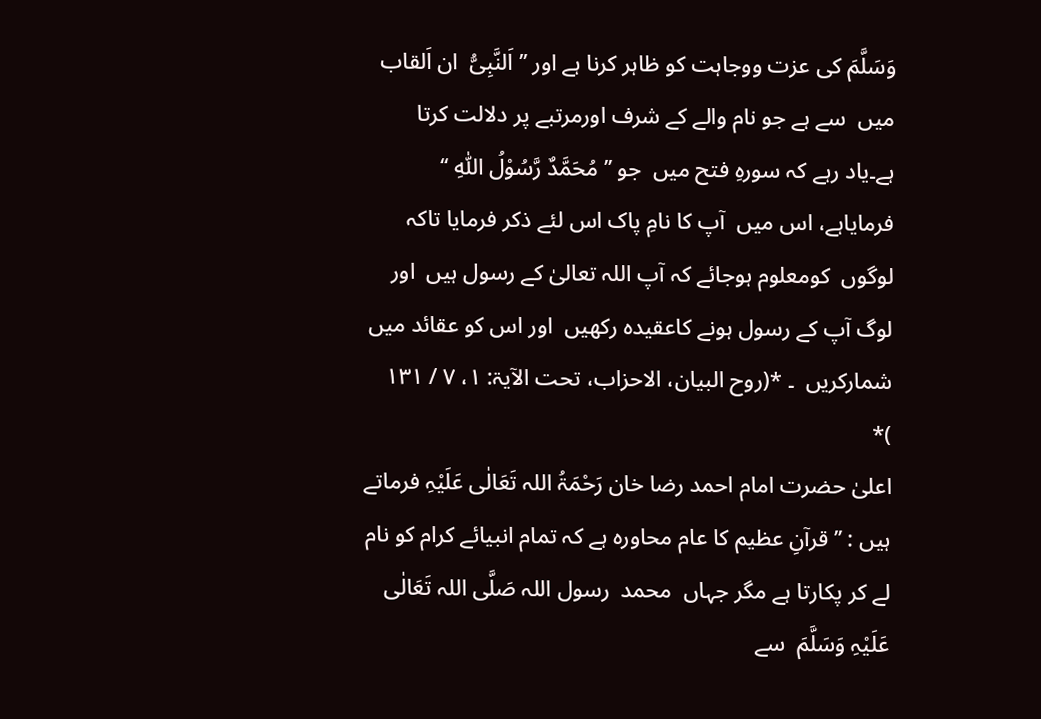وَسَلَّمَ کی عزت ووجاہت کو ظاہر کرنا ہے اور ’’ اَلنَّبِیُّ  ان اَلقاب میں  سے ہے جو نام والے کے شرف اورمرتبے پر دلالت کرتا ہے۔یاد رہے کہ سورہِ فتح میں  جو ’’ مُحَمَّدٌ رَّسُوْلُ اللّٰهِ ‘‘  فرمایاہے، اس میں  آپ کا نامِ پاک اس لئے ذکر فرمایا تاکہ لوگوں  کومعلوم ہوجائے کہ آپ اللہ تعالیٰ کے رسول ہیں  اور لوگ آپ کے رسول ہونے کاعقیدہ رکھیں  اور اس کو عقائد میں  شمارکریں  ۔ *(روح البیان، الاحزاب، تحت الآیۃ: ۱، ۷ / ۱۳۱ )*
اعلیٰ حضرت امام احمد رضا خان رَحْمَۃُ اللہ تَعَالٰی عَلَیْہِ فرماتے ہیں : ’’قرآنِ عظیم کا عام محاورہ ہے کہ تمام انبیائے کرام کو نام لے کر پکارتا ہے مگر جہاں  محمد  رسول اللہ صَلَّی اللہ تَعَالٰی عَلَیْہِ وَسَلَّمَ  سے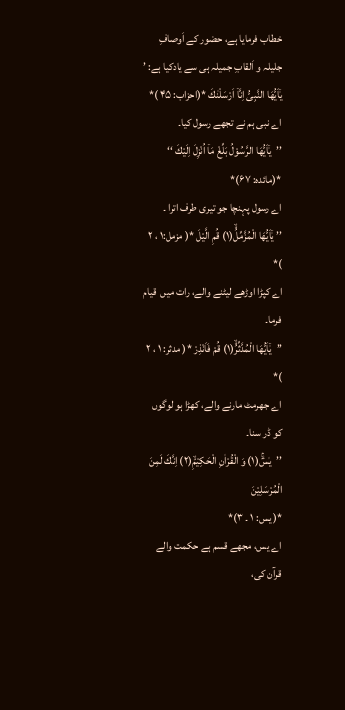خطاب فرمایا ہے، حضور کے اَوصافِ جلیلہ و اَلقابِ جمیلہ ہی سے یادکیا ہے: ’ یٰۤاَیُّهَا النَّبِیُّ اِنَّاۤ اَرْسَلْنٰكَ *(احزاب: ۴۵ )*
اے نبی ہم نے تجھے رسول کیا۔
’’یٰۤاَیُّهَا الرَّسُوْلُ بَلِّغْ مَاۤ اُنْزِلَ اِلَیْكَ ‘‘ *(مائدہ: ۶۷)*
اے رسول پہنچا جو تیری طرف اترا ۔
’’ یٰۤاَیُّهَا الْمُزَّمِّلُۙ(۱) قُمِ الَّیْلَ *( مزمل:۱ ، ۲ )*
اے کپڑا اوڑھے لیٹنے والے، رات میں  قیام فرما۔
’’یٰۤاَیُّهَا الْمُدَّثِّرُۙ(۱) قُمْ فَاَنْذِرْ *( مدثر: ۱ ، ۲ )*
اے جھرمٹ مارنے والے، کھڑا ہو لوگوں  کو ڈر سنا۔
’’یٰسٓۚ(۱) وَ الْقُرْاٰنِ الْحَكِیْمِۙ(۲) اِنَّكَ لَمِنَ الْمُرْسَلِیْنَ
*( یس: ۱ ۔ ۳)*
اے یس، مجھے قسم ہے حکمت والے قرآن کی،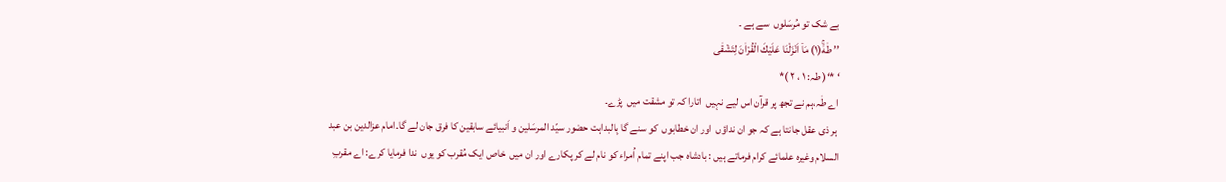بے شک تو مُرسَلوں  سے ہے ۔
’’ طٰهٰۚ(۱) مَاۤ اَنْزَلْنَا عَلَیْكَ الْقُرْاٰنَ لِتَشْقٰى
‘ *‘( طہ: ۱ ، ۲ )*
اے طٰہ،ہم نے تجھ پر قرآن اس لیے نہیں  اتارا کہ تو مشقت میں  پڑے۔
 ہر ذی عقل جانتا ہے کہ جو ان نداؤں  اور ان خطابوں  کو سنے گا بِالبداہت حضور سیّد المرسَلین و اَنبیائے سابقین کا فرق جان لے گا۔امام عزالدین بن عبد السلام وغیرہ علمائے کرام فرماتے ہیں : بادشاہ جب اپنے تمام اُمراء کو نام لے کر پکارے اور ان میں  خاص ایک مُقرب کو یوں  ندا فرمایا کرے: اے مقربِ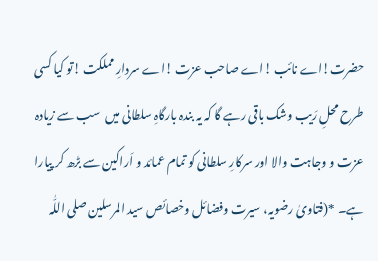حضرت!اے نائب !اے صاحب عزت !اے سردارِ مملکت !تو کیا کسی طرح محلِ رَیب وشک باقی رہے گا کہ یہ بندہ بارگاہِ سلطانی میں  سب سے زیادہ عزت و وجاہت والا اور سرکارِ سلطانی کو تمام عمائد و اَراکین سے بڑھ کر پیارا ہے۔ *(فتاویٰ رضویہ، سیرت وفضائل وخصائص سید المرسلین صلی اللّٰہ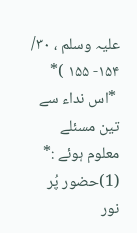علیہ وسلم ، ۳۰/ ۱۵۴- ۱۵۵ )*
 *اس نداء سے تین مسئلے معلوم ہوئے :*
(1)حضور پُر نور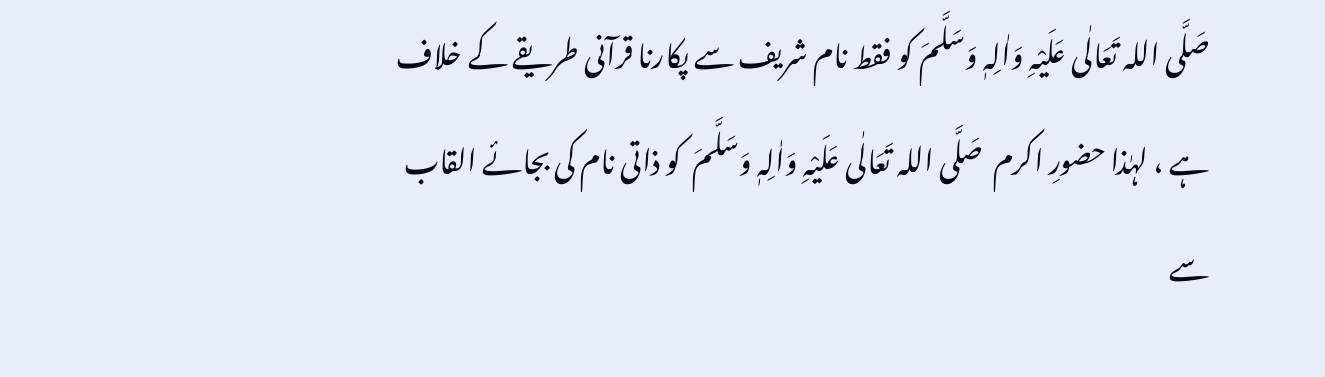صَلَّی اللہ تَعَالٰی عَلَیْہِ وَاٰلِہٖ وَسَلَّمَ کو فقط نام شریف سے پکارنا قرآنی طریقے کے خلاف ہے ، لہٰذا حضورِ اکرم  صَلَّی اللہ تَعَالٰی عَلَیْہِ وَاٰلِہٖ وَسَلَّمَ  کو ذاتی نام کی بجائے القاب سے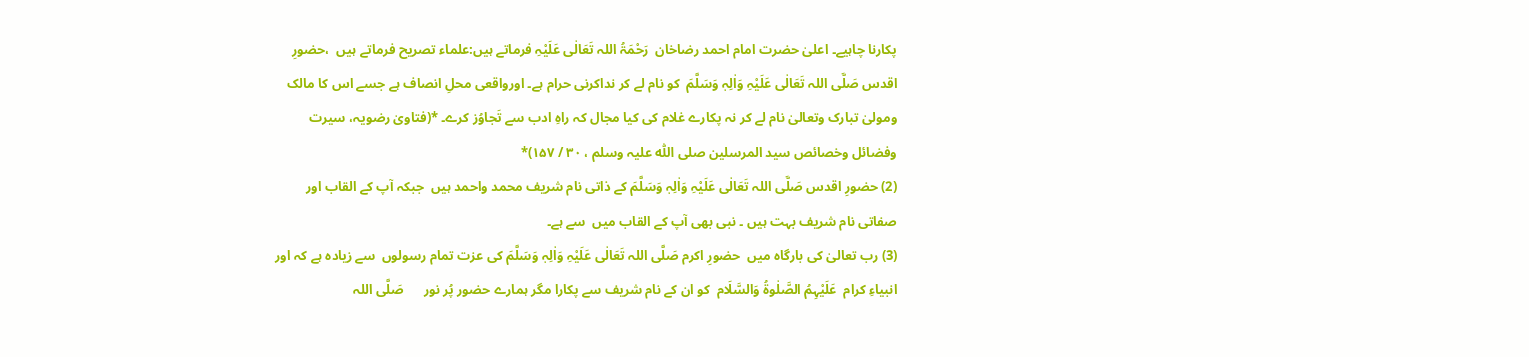پکارنا چاہیے۔ اعلیٰ حضرت امام احمد رضاخان  رَحْمَۃُ اللہ تَعَالٰی عَلَیْہِ فرماتے ہیں:علماء تصریح فرماتے ہیں  ،حضورِ اقدس صَلَّی اللہ تَعَالٰی عَلَیْہِ وَاٰلِہٖ وَسَلَّمَ  کو نام لے کر نداکرنی حرام ہے۔ اورواقعی محلِ انصاف ہے جسے اس کا مالک ومولیٰ تبارک وتعالیٰ نام لے کر نہ پکارے غلام کی کیا مجال کہ راہِ ادب سے تَجاوُز کرے۔ *(فتاویٰ رضویہ، سیرت وفضائل وخصائص سید المرسلین صلی اللّٰہ علیہ وسلم ، ۳۰ / ۱۵۷)*
(2) حضورِ اقدس صَلَّی اللہ تَعَالٰی عَلَیْہِ وَاٰلِہٖ وَسَلَّمَ کے ذاتی نام شریف محمد واحمد ہیں  جبکہ آپ کے القاب اور صفاتی نام شریف بہت ہیں ۔ نبی بھی آپ کے القاب میں  سے ہے۔
(3) رب تعالیٰ کی بارگاہ میں  حضورِ اکرم صَلَّی اللہ تَعَالٰی عَلَیْہِ وَاٰلِہٖ وَسَلَّمَ کی عزت تمام رسولوں  سے زیادہ ہے کہ اور انبیاءِ کرام  عَلَیْہِمُ الصَّلٰوۃُ وَالسَّلَام  کو ان کے نام شریف سے پکارا مگر ہمارے حضور پُر نور      صَلَّی اللہ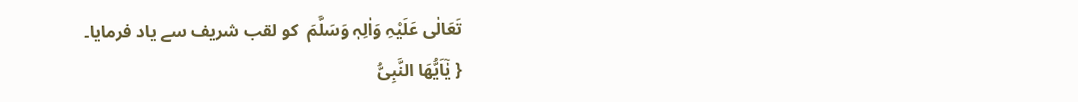تَعَالٰی عَلَیْہِ وَاٰلِہٖ وَسَلَّمَ  کو لقب شریف سے یاد فرمایا۔
{ یٰۤاَیُّهَا النَّبِیُّ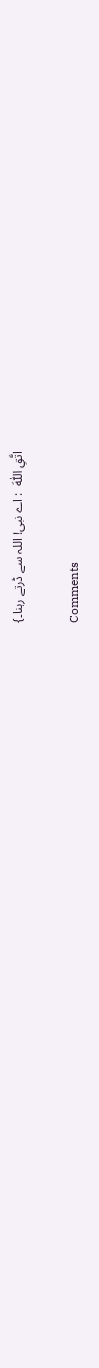اتَّقِ اللّٰهَ  : اے نبی! اللہ سے ڈرتے رہنا۔}

Comments